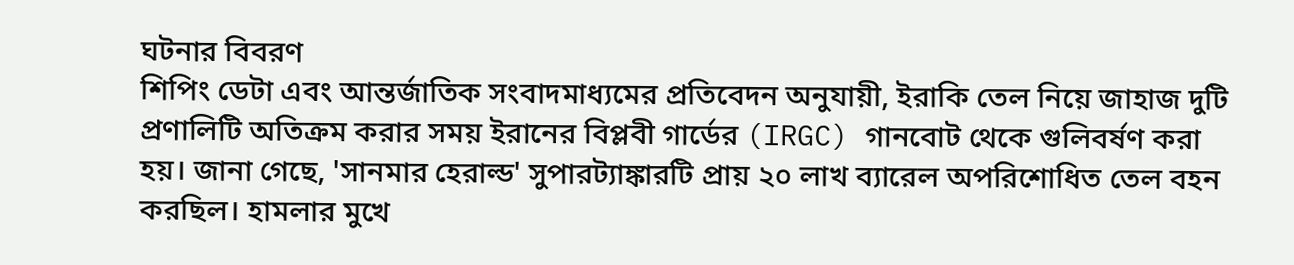ঘটনার বিবরণ
শিপিং ডেটা এবং আন্তর্জাতিক সংবাদমাধ্যমের প্রতিবেদন অনুযায়ী, ইরাকি তেল নিয়ে জাহাজ দুটি প্রণালিটি অতিক্রম করার সময় ইরানের বিপ্লবী গার্ডের (IRGC) গানবোট থেকে গুলিবর্ষণ করা হয়। জানা গেছে, 'সানমার হেরাল্ড' সুপারট্যাঙ্কারটি প্রায় ২০ লাখ ব্যারেল অপরিশোধিত তেল বহন করছিল। হামলার মুখে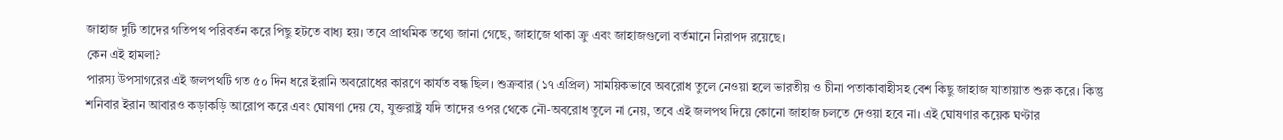জাহাজ দুটি তাদের গতিপথ পরিবর্তন করে পিছু হটতে বাধ্য হয়। তবে প্রাথমিক তথ্যে জানা গেছে, জাহাজে থাকা ক্রু এবং জাহাজগুলো বর্তমানে নিরাপদ রয়েছে।
কেন এই হামলা?
পারস্য উপসাগরের এই জলপথটি গত ৫০ দিন ধরে ইরানি অবরোধের কারণে কার্যত বন্ধ ছিল। শুক্রবার (১৭ এপ্রিল) সাময়িকভাবে অবরোধ তুলে নেওয়া হলে ভারতীয় ও চীনা পতাকাবাহীসহ বেশ কিছু জাহাজ যাতায়াত শুরু করে। কিন্তু শনিবার ইরান আবারও কড়াকড়ি আরোপ করে এবং ঘোষণা দেয় যে, যুক্তরাষ্ট্র যদি তাদের ওপর থেকে নৌ-অবরোধ তুলে না নেয়, তবে এই জলপথ দিয়ে কোনো জাহাজ চলতে দেওয়া হবে না। এই ঘোষণার কয়েক ঘণ্টার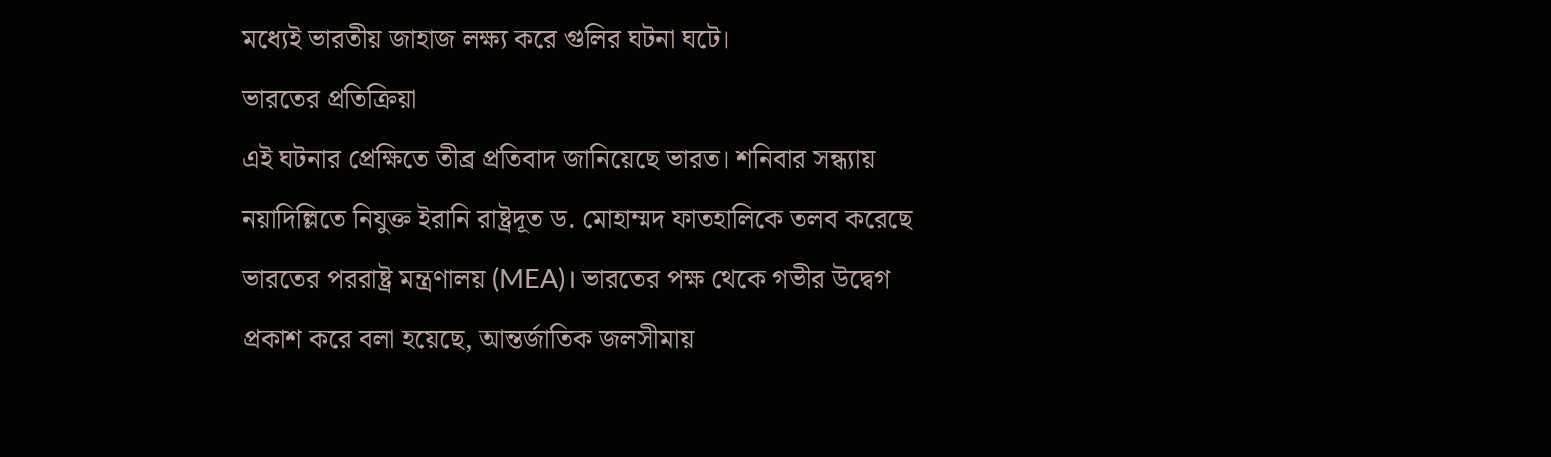মধ্যেই ভারতীয় জাহাজ লক্ষ্য করে গুলির ঘটনা ঘটে।
ভারতের প্রতিক্রিয়া
এই ঘটনার প্রেক্ষিতে তীব্র প্রতিবাদ জানিয়েছে ভারত। শনিবার সন্ধ্যায় নয়াদিল্লিতে নিযুক্ত ইরানি রাষ্ট্রদূত ড. মোহাম্মদ ফাতহালিকে তলব করেছে ভারতের পররাষ্ট্র মন্ত্রণালয় (MEA)। ভারতের পক্ষ থেকে গভীর উদ্বেগ প্রকাশ করে বলা হয়েছে, আন্তর্জাতিক জলসীমায়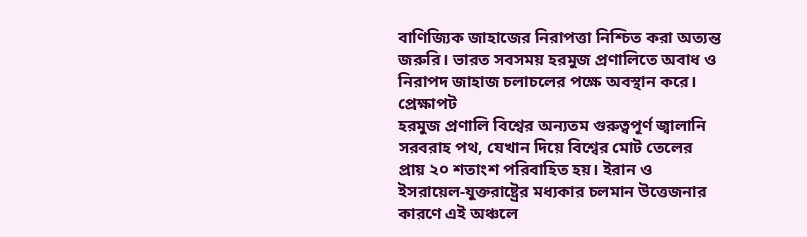বাণিজ্যিক জাহাজের নিরাপত্তা নিশ্চিত করা অত্যন্ত জরুরি। ভারত সবসময় হরমুজ প্রণালিতে অবাধ ও নিরাপদ জাহাজ চলাচলের পক্ষে অবস্থান করে।
প্রেক্ষাপট
হরমুজ প্রণালি বিশ্বের অন্যতম গুরুত্বপূর্ণ জ্বালানি সরবরাহ পথ, যেখান দিয়ে বিশ্বের মোট তেলের প্রায় ২০ শতাংশ পরিবাহিত হয়। ইরান ও ইসরায়েল-যুক্তরাষ্ট্রের মধ্যকার চলমান উত্তেজনার কারণে এই অঞ্চলে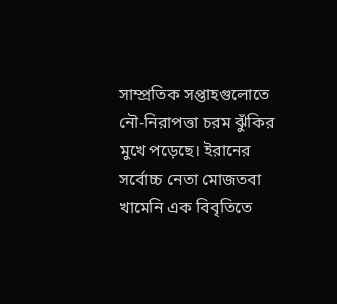সাম্প্রতিক সপ্তাহগুলোতে নৌ-নিরাপত্তা চরম ঝুঁকির মুখে পড়েছে। ইরানের সর্বোচ্চ নেতা মোজতবা খামেনি এক বিবৃতিতে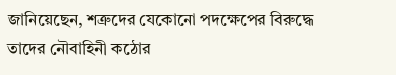জানিয়েছেন, শত্রুদের যেকোনো পদক্ষেপের বিরুদ্ধে তাদের নৌবাহিনী কঠোর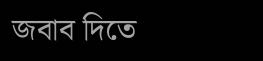জবাব দিতে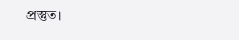প্রস্তুত।